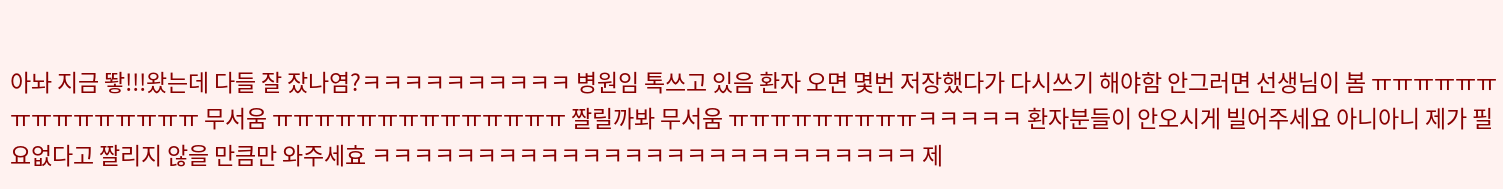아놔 지금 뙇!!!왔는데 다들 잘 잤나염?ㅋㅋㅋㅋㅋㅋㅋㅋㅋㅋ 병원임 톡쓰고 있음 환자 오면 몇번 저장했다가 다시쓰기 해야함 안그러면 선생님이 봄 ㅠㅠㅠㅠㅠㅠㅠㅠㅠㅠㅠㅠㅠㅠㅠ 무서움 ㅠㅠㅠㅠㅠㅠㅠㅠㅠㅠㅠㅠㅠㅠ 짤릴까봐 무서움 ㅠㅠㅠㅠㅠㅠㅠㅠㅠㅋㅋㅋㅋㅋ 환자분들이 안오시게 빌어주세요 아니아니 제가 필요없다고 짤리지 않을 만큼만 와주세효 ㅋㅋㅋㅋㅋㅋㅋㅋㅋㅋㅋㅋㅋㅋㅋㅋㅋㅋㅋㅋㅋㅋㅋㅋㅋㅋ 제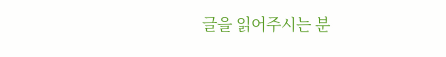글을 읽어주시는 분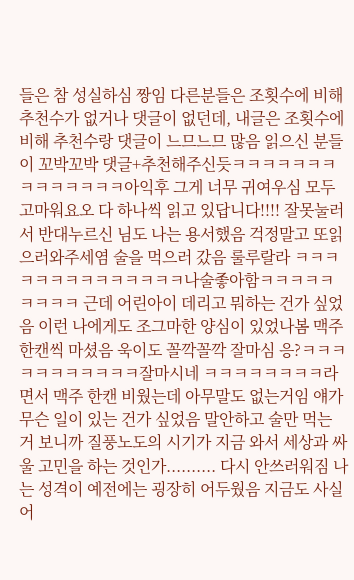들은 참 성실하심 짱임 다른분들은 조횟수에 비해 추천수가 없거나 댓글이 없던데, 내글은 조횟수에 비해 추천수랑 댓글이 느므느므 많음 읽으신 분들이 꼬박꼬박 댓글+추천해주신듯ㅋㅋㅋㅋㅋㅋㅋㅋㅋㅋㅋㅋㅋㅋ아익후 그게 너무 귀여우심 모두 고마워요오 다 하나씩 읽고 있답니다!!!! 잘못눌러서 반대누르신 님도 나는 용서했음 걱정말고 또읽으러와주세염 술을 먹으러 갔음 룰루랄라 ㅋㅋㅋㅋㅋㅋㅋㅋㅋㅋㅋㅋㅋㅋ나술좋아함ㅋㅋㅋㅋㅋㅋㅋㅋㅋ 근데 어린아이 데리고 뭐하는 건가 싶었음 이런 나에게도 조그마한 양심이 있었나봄 맥주 한캔씩 마셨음 욱이도 꼴깍꼴깍 잘마심 응?ㅋㅋㅋㅋㅋㅋㅋㅋㅋㅋㅋ잘마시네 ㅋㅋㅋㅋㅋㅋㅋㅋ라면서 맥주 한캔 비웠는데 아무말도 없는거임 얘가 무슨 일이 있는 건가 싶었음 말안하고 술만 먹는 거 보니까 질풍노도의 시기가 지금 와서 세상과 싸울 고민을 하는 것인가.......... 다시 안쓰러워짐 나는 성격이 예전에는 굉장히 어두웠음 지금도 사실 어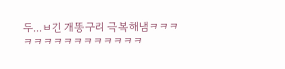두...ㅂ긴 개똥구리 극복해냄ㅋㅋㅋㅋㅋㅋㅋㅋㅋㅋㅋㅋㅋㅋㅋ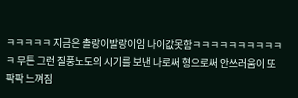ㅋㅋㅋㅋㅋ 지금은 촐랑이발랑이임 나이값못함ㅋㅋㅋㅋㅋㅋㅋㅋㅋㅋㅋ 무튼 그런 질풍노도의 시기를 보낸 나로써 형으로써 안쓰러움이 또 팍팍 느껴짐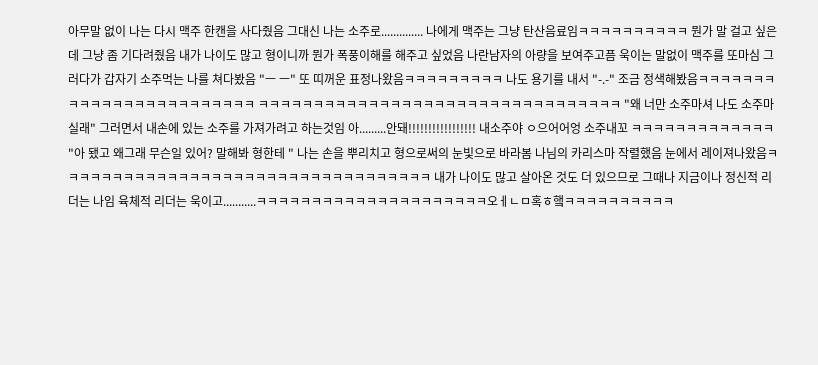아무말 없이 나는 다시 맥주 한캔을 사다줬음 그대신 나는 소주로.............. 나에게 맥주는 그냥 탄산음료임ㅋㅋㅋㅋㅋㅋㅋㅋㅋㅋ 뭔가 말 걸고 싶은데 그냥 좀 기다려줬음 내가 나이도 많고 형이니까 뭔가 폭풍이해를 해주고 싶었음 나란남자의 아량을 보여주고픔 욱이는 말없이 맥주를 또마심 그러다가 갑자기 소주먹는 나를 쳐다봤음 "ㅡ ㅡ" 또 띠꺼운 표정나왔음ㅋㅋㅋㅋㅋㅋㅋㅋㅋ 나도 용기를 내서 "-.-" 조금 정색해봤음ㅋㅋㅋㅋㅋㅋㅋㅋㅋㅋㅋㅋㅋㅋㅋㅋㅋㅋㅋㅋㅋㅋㅋㅋ ㅋㅋㅋㅋㅋㅋㅋㅋㅋㅋㅋㅋㅋㅋㅋㅋㅋㅋㅋㅋㅋㅋㅋㅋㅋㅋㅋㅋㅋㅋㅋㅋㅋ "왜 너만 소주마셔 나도 소주마실래" 그러면서 내손에 있는 소주를 가져가려고 하는것임 아.........안돼!!!!!!!!!!!!!!!!! 내소주야 ㅇ으어어엉 소주내꼬 ㅋㅋㅋㅋㅋㅋㅋㅋㅋㅋㅋㅋㅋ "아 됐고 왜그래 무슨일 있어? 말해봐 형한테 " 나는 손을 뿌리치고 형으로써의 눈빛으로 바라봄 나님의 카리스마 작렬했음 눈에서 레이져나왔음ㅋㅋㅋㅋㅋㅋㅋㅋㅋㅋㅋㅋㅋㅋㅋㅋㅋㅋㅋㅋㅋㅋㅋㅋㅋㅋㅋㅋㅋㅋㅋㅋㅋㅋ 내가 나이도 많고 살아온 것도 더 있으므로 그때나 지금이나 정신적 리더는 나임 육체적 리더는 욱이고...........ㅋㅋㅋㅋㅋㅋㅋㅋㅋㅋㅋㅋㅋㅋㅋㅋㅋㅋㅋㅋㅋ오ㅔㄴㅁ혹ㅎ햌ㅋㅋㅋㅋㅋㅋㅋㅋㅋㅋ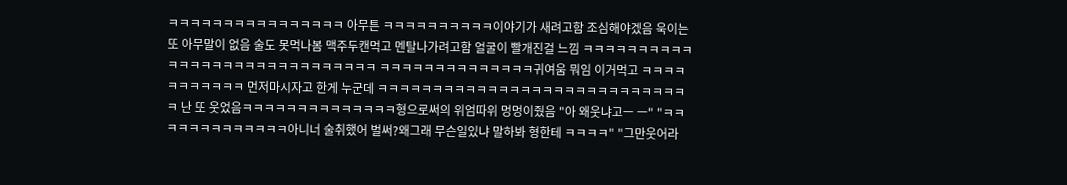ㅋㅋㅋㅋㅋㅋㅋㅋㅋㅋㅋㅋㅋㅋㅋㅋ 아무튼 ㅋㅋㅋㅋㅋㅋㅋㅋㅋㅋ이야기가 새려고함 조심해야겠음 욱이는 또 아무말이 없음 술도 못먹나봄 맥주두캔먹고 멘탈나가려고함 얼굴이 빨개진걸 느낌 ㅋㅋㅋㅋㅋㅋㅋㅋㅋㅋㅋㅋㅋㅋㅋㅋㅋㅋㅋㅋㅋㅋㅋㅋㅋㅋㅋㅋㅋ ㅋㅋㅋㅋㅋㅋㅋㅋㅋㅋㅋㅋㅋㅋ귀여움 뭐임 이거먹고 ㅋㅋㅋㅋㅋㅋㅋㅋㅋㅋㅋ 먼저마시자고 한게 누군데 ㅋㅋㅋㅋㅋㅋㅋㅋㅋㅋㅋㅋㅋㅋㅋㅋㅋㅋㅋㅋㅋㅋㅋㅋㅋㅋㅋㅋㅋ 난 또 웃었음ㅋㅋㅋㅋㅋㅋㅋㅋㅋㅋㅋㅋㅋㅋ형으로써의 위엄따위 멍멍이줬음 "아 왜웃냐고ㅡ ㅡ" "ㅋㅋㅋㅋㅋㅋㅋㅋㅋㅋㅋㅋㅋ아니너 술취했어 벌써?왜그래 무슨일있냐 말하봐 형한테 ㅋㅋㅋㅋ" "그만웃어라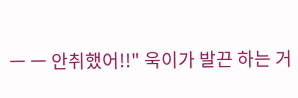ㅡ ㅡ 안취했어!!" 욱이가 발끈 하는 거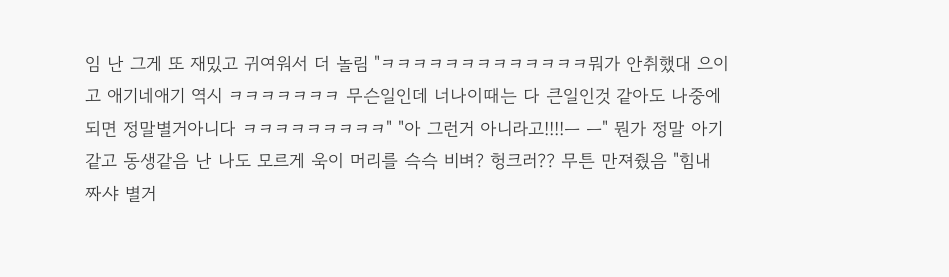임 난 그게 또 재밌고 귀여워서 더 놀림 "ㅋㅋㅋㅋㅋㅋㅋㅋㅋㅋㅋㅋㅋ뭐가 안취했대 으이고 애기네애기 역시 ㅋㅋㅋㅋㅋㅋㅋ 무슨일인데 너나이때는 다 큰일인것 같아도 나중에 되면 정말별거아니다 ㅋㅋㅋㅋㅋㅋㅋㅋㅋ" "아 그런거 아니라고!!!!ㅡ ㅡ" 뭔가 정말 아기같고 동생같음 난 나도 모르게 욱이 머리를 슥슥 비벼? 헝크러?? 무튼 만져줬음 "힘내 짜샤 별거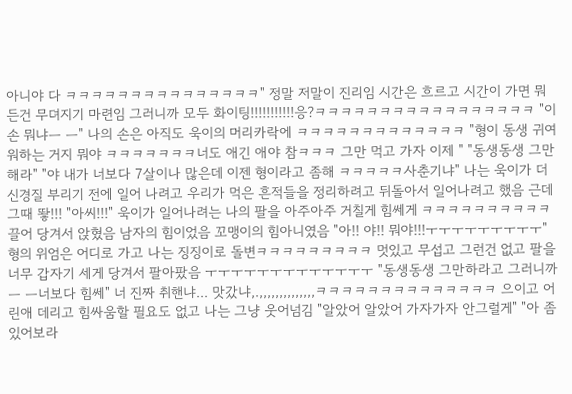아니야 다 ㅋㅋㅋㅋㅋㅋㅋㅋㅋㅋㅋㅋㅋㅋㅋ" 정말 저말이 진리임 시간은 흐르고 시간이 가면 뭐든건 무뎌지기 마련임 그러니까 모두 화이팅!!!!!!!!!!!응?ㅋㅋㅋㅋㅋㅋㅋㅋㅋㅋㅋㅋㅋㅋㅋㅋㅋ "이 손 뭐냐ㅡ ㅡ" 나의 손은 아직도 욱이의 머리카락에 ㅋㅋㅋㅋㅋㅋㅋㅋㅋㅋㅋㅋㅋ "형이 동생 귀여워하는 거지 뭐야 ㅋㅋㅋㅋㅋㅋㅋ너도 애긴 애야 참ㅋㅋㅋ 그만 먹고 가자 이제 " "동생동생 그만해라" "야 내가 너보다 7살이나 많은데 이젠 형이라고 좀해 ㅋㅋㅋㅋㅋ사춘기냐" 나는 욱이가 더 신경질 부리기 전에 일어 나려고 우리가 먹은 흔적들을 정리하려고 뒤돌아서 일어나려고 했음 근데 그때 뙇!!! "아씨!!!" 욱이가 일어나려는 나의 팔을 아주아주 거칠게 힘쎄게 ㅋㅋㅋㅋㅋㅋㅋㅋㅋㅋ 끌어 당겨서 앉혔음 남자의 힘이었음 꼬맹이의 힘아니였음 "아!! 야!! 뭐야!!!ㅜㅜㅜㅜㅜㅜㅜㅜㅜ" 형의 위엄은 어디로 가고 나는 징징이로 돌변ㅋㅋㅋㅋㅋㅋㅋㅋㅋ 멋있고 무섭고 그런건 없고 팔을 너무 갑자기 세게 당겨서 팔아팠음 ㅜㅜㅜㅜㅜㅜㅜㅜㅜㅜㅜㅜㅜ "동생동생 그만하라고 그러니까ㅡ ㅡ너보다 힘쎄" 너 진짜 취핸냐... 맛갔냐,.,,,,,,,,,,,,,,ㅋㅋㅋㅋㅋㅋㅋㅋㅋㅋㅋㅋㅋㅋ 으이고 어린애 데리고 힘싸움할 필요도 없고 나는 그냥 웃어넘김 "알았어 알았어 가자가자 안그럴게" "아 좀 있어보라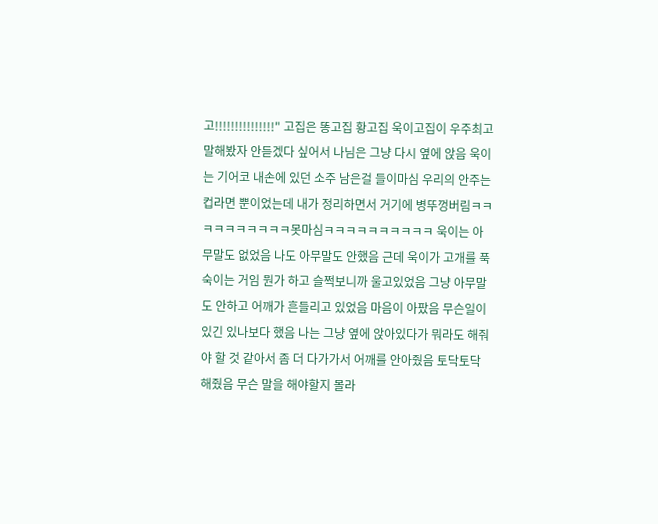고!!!!!!!!!!!!!!!" 고집은 똥고집 황고집 욱이고집이 우주최고 말해봤자 안듣겠다 싶어서 나님은 그냥 다시 옆에 앉음 욱이는 기어코 내손에 있던 소주 남은걸 들이마심 우리의 안주는 컵라면 뿐이었는데 내가 정리하면서 거기에 병뚜껑버림ㅋㅋㅋㅋㅋㅋㅋㅋㅋㅋ못마심ㅋㅋㅋㅋㅋㅋㅋㅋㅋㅋ 욱이는 아무말도 없었음 나도 아무말도 안했음 근데 욱이가 고개를 푹 숙이는 거임 뭔가 하고 슬쩍보니까 울고있었음 그냥 아무말도 안하고 어깨가 흔들리고 있었음 마음이 아팠음 무슨일이 있긴 있나보다 했음 나는 그냥 옆에 앉아있다가 뭐라도 해줘야 할 것 같아서 좀 더 다가가서 어깨를 안아줬음 토닥토닥 해줬음 무슨 말을 해야할지 몰라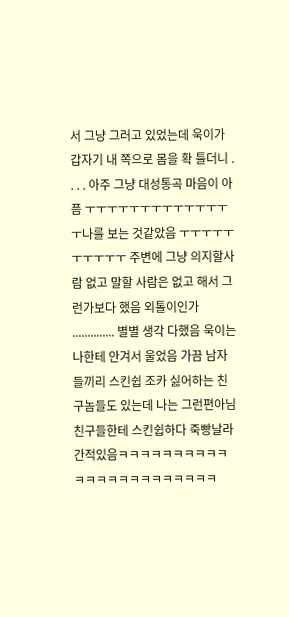서 그냥 그러고 있었는데 욱이가 갑자기 내 쪽으로 몸을 확 틀더니 . . . . 아주 그냥 대성통곡 마음이 아픔 ㅜㅜㅜㅜㅜㅜㅜㅜㅜㅜㅜㅜㅜㅜ나를 보는 것같았음 ㅜㅜㅜㅜㅜㅜㅜㅜㅜㅜ 주변에 그냥 의지할사람 없고 말할 사람은 없고 해서 그런가보다 했음 외톨이인가 .............. 별별 생각 다했음 욱이는 나한테 안겨서 울었음 가끔 남자들끼리 스킨쉽 조카 싫어하는 친구놈들도 있는데 나는 그런편아님 친구들한테 스킨쉽하다 죽빵날라간적있음ㅋㅋㅋㅋㅋㅋㅋㅋㅋㅋㅋㅋㅋㅋㅋㅋㅋㅋㅋㅋㅋㅋㅋ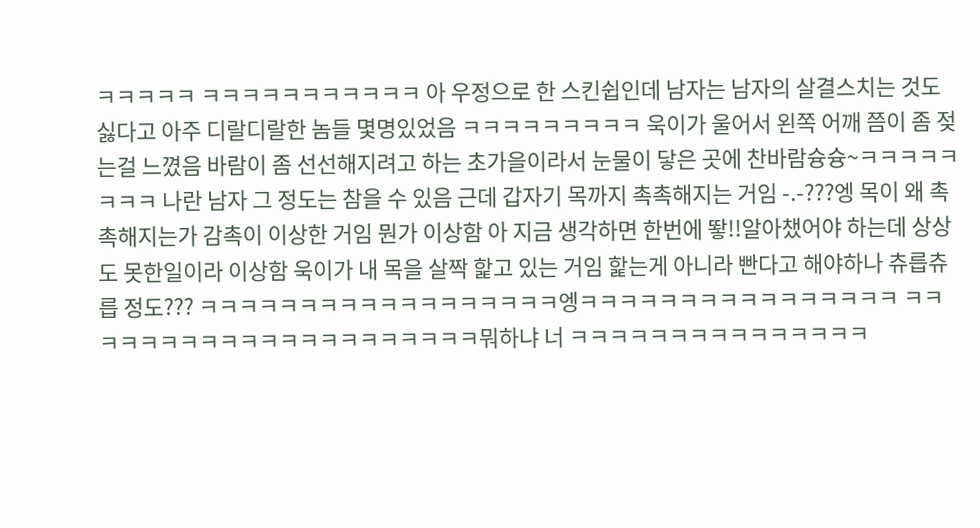ㅋㅋㅋㅋㅋ ㅋㅋㅋㅋㅋㅋㅋㅋㅋㅋㅋ 아 우정으로 한 스킨쉽인데 남자는 남자의 살결스치는 것도 싫다고 아주 디랄디랄한 놈들 몇명있었음 ㅋㅋㅋㅋㅋㅋㅋㅋㅋ 욱이가 울어서 왼쪽 어깨 쯤이 좀 젖는걸 느꼈음 바람이 좀 선선해지려고 하는 초가을이라서 눈물이 닿은 곳에 찬바람슝슝~ㅋㅋㅋㅋㅋㅋㅋㅋ 나란 남자 그 정도는 참을 수 있음 근데 갑자기 목까지 촉촉해지는 거임 -.-???엥 목이 왜 촉촉해지는가 감촉이 이상한 거임 뭔가 이상함 아 지금 생각하면 한번에 뙇!!알아챘어야 하는데 상상도 못한일이라 이상함 욱이가 내 목을 살짝 핥고 있는 거임 핥는게 아니라 빤다고 해야하나 츄릅츄릅 정도??? ㅋㅋㅋㅋㅋㅋㅋㅋㅋㅋㅋㅋㅋㅋㅋㅋㅋㅋ엥ㅋㅋㅋㅋㅋㅋㅋㅋㅋㅋㅋㅋㅋㅋㅋㅋ ㅋㅋㅋㅋㅋㅋㅋㅋㅋㅋㅋㅋㅋㅋㅋㅋㅋㅋㅋㅋㅋ뭐하냐 너 ㅋㅋㅋㅋㅋㅋㅋㅋㅋㅋㅋㅋㅋㅋㅋ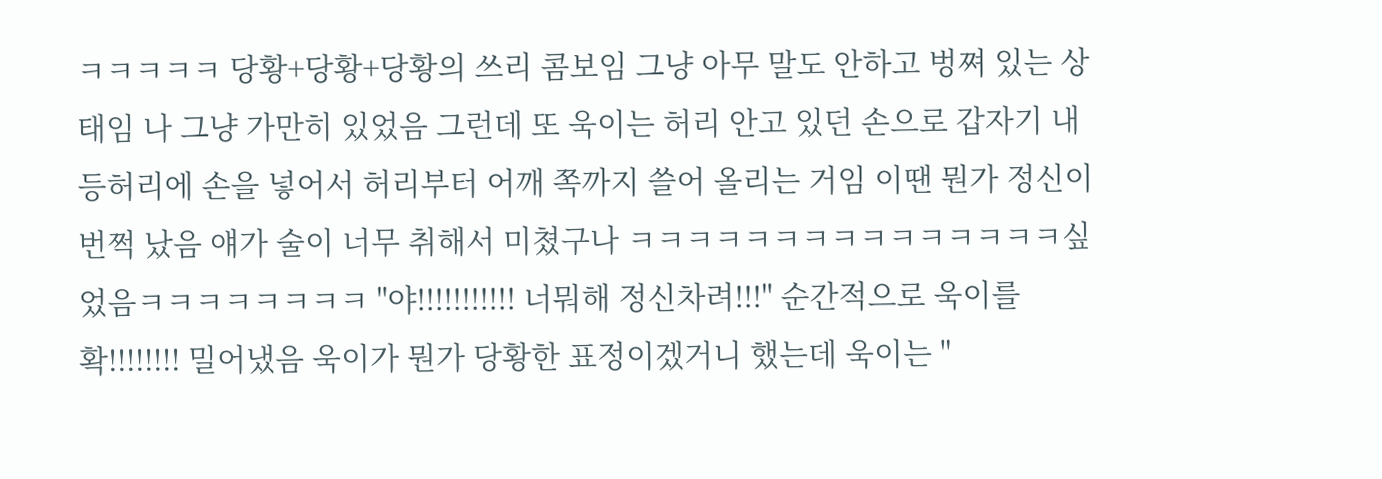ㅋㅋㅋㅋㅋ 당황+당황+당황의 쓰리 콤보임 그냥 아무 말도 안하고 벙쪄 있는 상태임 나 그냥 가만히 있었음 그런데 또 욱이는 허리 안고 있던 손으로 갑자기 내 등허리에 손을 넣어서 허리부터 어깨 쪽까지 쓸어 올리는 거임 이땐 뭔가 정신이 번쩍 났음 얘가 술이 너무 취해서 미쳤구나 ㅋㅋㅋㅋㅋㅋㅋㅋㅋㅋㅋㅋㅋㅋㅋ싶었음ㅋㅋㅋㅋㅋㅋㅋㅋ "야!!!!!!!!!!! 너뭐해 정신차려!!!" 순간적으로 욱이를 확!!!!!!!! 밀어냈음 욱이가 뭔가 당황한 표정이겠거니 했는데 욱이는 "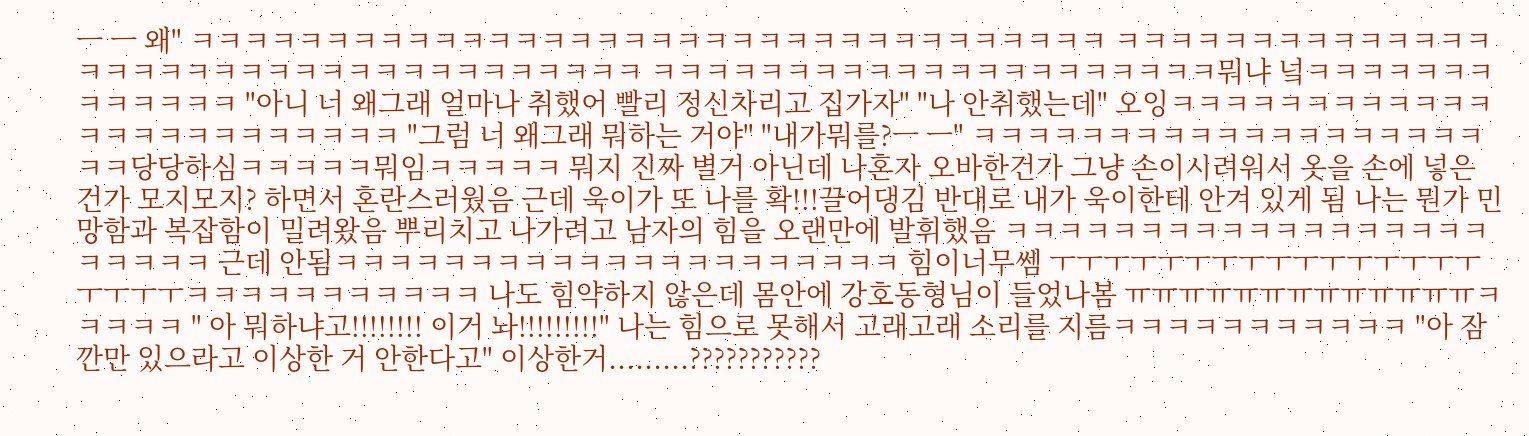ㅡ ㅡ 왜" ㅋㅋㅋㅋㅋㅋㅋㅋㅋㅋㅋㅋㅋㅋㅋㅋㅋㅋㅋㅋㅋㅋㅋㅋㅋㅋㅋㅋㅋㅋㅋㅋㅋㅋ ㅋㅋㅋㅋㅋㅋㅋㅋㅋㅋㅋㅋㅋㅋㅋㅋㅋㅋㅋㅋㅋㅋㅋㅋㅋㅋㅋㅋㅋㅋㅋㅋㅋㅋㅋ ㅋㅋㅋㅋㅋㅋㅋㅋㅋㅋㅋㅋㅋㅋㅋㅋㅋㅋㅋㅋㅋ뭐냐 넠ㅋㅋㅋㅋㅋㅋㅋㅋㅋㅋㅋㅋㅋ "아니 너 왜그래 얼마나 취했어 빨리 정신차리고 집가자" "나 안취했는데" 오잉ㅋㅋㅋㅋㅋㅋㅋㅋㅋㅋㅋㅋㅋㅋㅋㅋㅋㅋㅋㅋㅋㅋㅋㅋ "그럼 너 왜그래 뭐하는 거야" "내가뭐를?ㅡ ㅡ" ㅋㅋㅋㅋㅋㅋㅋㅋㅋㅋㅋㅋㅋㅋㅋㅋㅋㅋㅋㅋㅋ당당하심ㅋㅋㅋㅋㅋ뭐임ㅋㅋㅋㅋㅋ 뭐지 진짜 별거 아닌데 나혼자 오바한건가 그냥 손이시려워서 옷을 손에 넣은 건가 모지모지? 하면서 혼란스러웠음 근데 욱이가 또 나를 확!!!끌어댕김 반대로 내가 욱이한테 안겨 있게 됨 나는 뭔가 민망함과 복잡함이 밀려왔음 뿌리치고 나가려고 남자의 힘을 오랜만에 발휘했음 ㅋㅋㅋㅋㅋㅋㅋㅋㅋㅋㅋㅋㅋㅋㅋㅋㅋㅋㅋㅋㅋㅋㅋ 근데 안됨ㅋㅋㅋㅋㅋㅋㅋㅋㅋㅋㅋㅋㅋㅋㅋㅋㅋㅋㅋㅋㅋ 힘이너무쎔 ㅜㅜㅜㅜㅜㅜㅜㅜㅜㅜㅜㅜㅜㅜㅜㅜㅜㅜㅜㅜㅋㅋㅋㅋㅋㅋㅋㅋㅋㅋㅋ 나도 힘약하지 않은데 몸안에 강호동형님이 들었나봄 ㅠㅠㅠㅠㅠㅠㅠㅠㅠㅠㅠㅠㅠㅋㅋㅋㅋㅋ " 아 뭐하냐고!!!!!!!! 이거 놔!!!!!!!!!" 나는 힘으로 못해서 고래고래 소리를 지름ㅋㅋㅋㅋㅋㅋㅋㅋㅋㅋㅋ "아 잠깐만 있으라고 이상한 거 안한다고" 이상한거.........???????????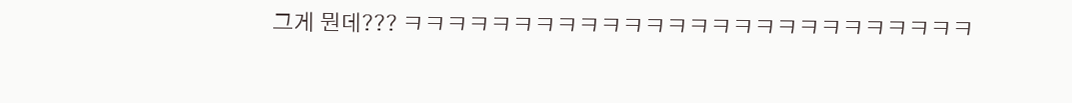그게 뭔데??? ㅋㅋㅋㅋㅋㅋㅋㅋㅋㅋㅋㅋㅋㅋㅋㅋㅋㅋㅋㅋㅋㅋㅋㅋㅋㅋ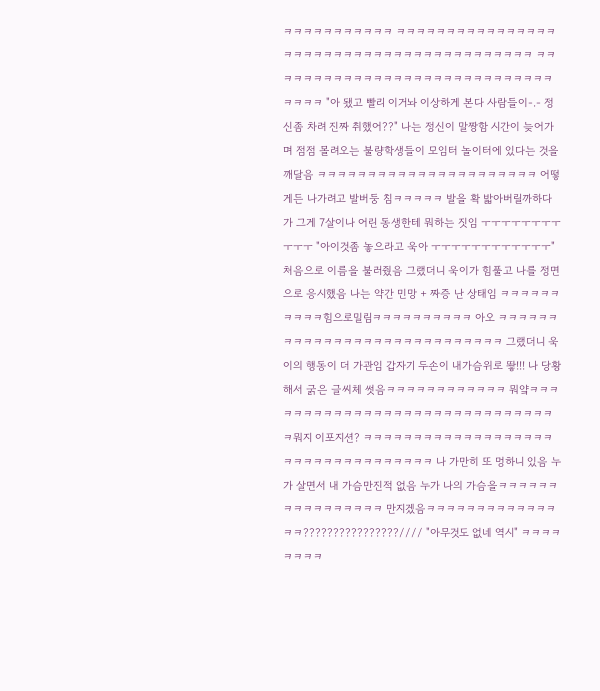ㅋㅋㅋㅋㅋㅋㅋㅋㅋㅋㅋ ㅋㅋㅋㅋㅋㅋㅋㅋㅋㅋㅋㅋㅋㅋㅋㅋㅋㅋㅋㅋㅋㅋㅋㅋㅋㅋㅋㅋㅋㅋㅋㅋㅋㅋㅋㅋㅋㅋㅋㅋㅋ ㅋㅋㅋㅋㅋㅋㅋㅋㅋㅋㅋㅋㅋㅋㅋㅋㅋㅋㅋㅋㅋㅋㅋㅋㅋㅋㅋㅋㅋㅋㅋㅋㅋ "아 됐고 빨리 이거놔 이상하게 본다 사람들이-.- 정신좀 차려 진짜 취했어??" 나는 정신이 말짱함 시간이 늦어가며 점점 몰려오는 불량학생들이 모임터 놀이터에 있다는 것을 깨달음 ㅋㅋㅋㅋㅋㅋㅋㅋㅋㅋㅋㅋㅋㅋㅋㅋㅋㅋㅋㅋㅋㅋ 어떻게든 나가려고 발버둥 침ㅋㅋㅋㅋㅋ 발을 확 밟아버릴까하다가 그게 7살이나 어린 동생한테 뭐하는 짓임 ㅜㅜㅜㅜㅜㅜㅜㅜㅜㅜㅜ "아이것좀 놓으라고 욱아 ㅜㅜㅜㅜㅜㅜㅜㅜㅜㅜㅜㅜ" 처음으로 이름을 불러줬음 그랬더니 욱이가 힘풀고 나를 정면으로 응시했음 나는 약간 민망 + 짜증 난 상태임 ㅋㅋㅋㅋㅋㅋㅋㅋㅋㅋ힘으로밀림ㅋㅋㅋㅋㅋㅋㅋㅋㅋㅋ 아오 ㅋㅋㅋㅋㅋㅋㅋㅋㅋㅋㅋㅋㅋㅋㅋㅋㅋㅋㅋㅋㅋㅋㅋㅋㅋㅋㅋㅋ 그랬더니 욱이의 행동이 더 가관임 갑자기 두손이 내가슴위로 뙇!!! 나 당황해서 굵은 글씨체 썻음ㅋㅋㅋㅋㅋㅋㅋㅋㅋㅋㅋㅋ 뭐얔ㅋㅋㅋㅋㅋㅋㅋㅋㅋㅋㅋㅋㅋㅋㅋㅋㅋㅋㅋㅋㅋㅋㅋㅋㅋㅋㅋㅋㅋㅋㅋ뭐지 이포지션? ㅋㅋㅋㅋㅋㅋㅋㅋㅋㅋㅋㅋㅋㅋㅋㅋㅋㅋㅋㅋㅋㅋㅋㅋㅋㅋㅋㅋㅋㅋㅋㅋㅋㅋ 나 가만히 또 멍하니 있음 누가 살면서 내 가슴만진적 없음 누가 나의 가슴을ㅋㅋㅋㅋㅋㅋㅋㅋㅋㅋㅋㅋㅋㅋㅋㅋ 만지겠음ㅋㅋㅋㅋㅋㅋㅋㅋㅋㅋㅋㅋㅋㅋㅋ????????????????//// "아무것도 없네 역시" ㅋㅋㅋㅋㅋㅋㅋㅋ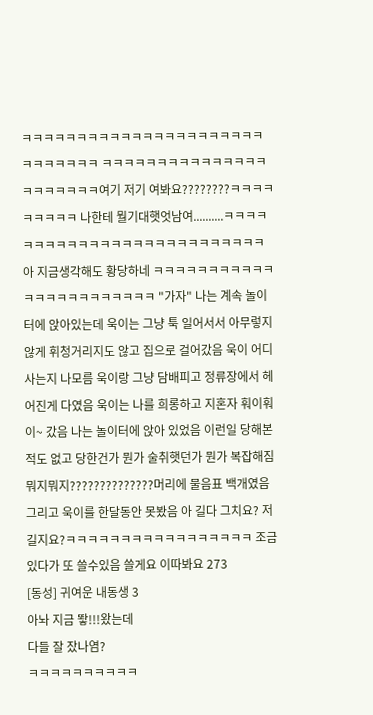ㅋㅋㅋㅋㅋㅋㅋㅋㅋㅋㅋㅋㅋㅋㅋㅋㅋㅋㅋㅋㅋㅋㅋㅋㅋㅋㅋㅋㅋ ㅋㅋㅋㅋㅋㅋㅋㅋㅋㅋㅋㅋㅋㅋㅋㅋㅋㅋㅋㅋㅋㅋ여기 저기 여봐요????????ㅋㅋㅋㅋㅋㅋㅋㅋㅋ 나한테 뭘기대햇엇남여..........ㅋㅋㅋㅋㅋㅋㅋㅋㅋㅋㅋㅋㅋㅋㅋㅋㅋㅋㅋㅋㅋㅋㅋㅋㅋㅋ 아 지금생각해도 황당하네 ㅋㅋㅋㅋㅋㅋㅋㅋㅋㅋㅋㅋㅋㅋㅋㅋㅋㅋㅋㅋㅋㅋㅋ "가자" 나는 계속 놀이터에 앉아있는데 욱이는 그냥 툭 일어서서 아무렇지 않게 휘청거리지도 않고 집으로 걸어갔음 욱이 어디사는지 나모름 욱이랑 그냥 담배피고 정류장에서 헤어진게 다였음 욱이는 나를 희롱하고 지혼자 훠이훠이~ 갔음 나는 놀이터에 앉아 있었음 이런일 당해본적도 없고 당한건가 뭔가 술취햇던가 뭔가 복잡해짐 뭐지뭐지??????????????머리에 물음표 백개였음 그리고 욱이를 한달동안 못봤음 아 길다 그치요? 저길지요?ㅋㅋㅋㅋㅋㅋㅋㅋㅋㅋㅋㅋㅋㅋㅋㅋㅋ 조금있다가 또 쓸수있음 쓸게요 이따봐요 273
[동성] 귀여운 내동생 3
아놔 지금 뙇!!!왔는데
다들 잘 잤나염?
ㅋㅋㅋㅋㅋㅋㅋㅋㅋㅋ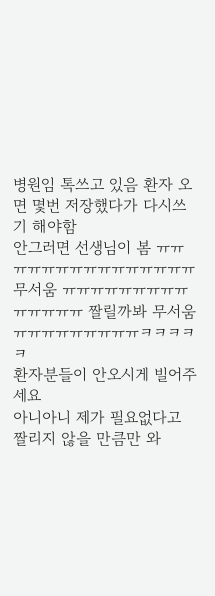병원임 톡쓰고 있음 환자 오면 몇번 저장했다가 다시쓰기 해야함
안그러면 선생님이 봄 ㅠㅠㅠㅠㅠㅠㅠㅠㅠㅠㅠㅠㅠㅠㅠ
무서움 ㅠㅠㅠㅠㅠㅠㅠㅠㅠㅠㅠㅠㅠㅠ 짤릴까봐 무서움 ㅠㅠㅠㅠㅠㅠㅠㅠㅠㅋㅋㅋㅋㅋ
환자분들이 안오시게 빌어주세요
아니아니 제가 필요없다고 짤리지 않을 만큼만 와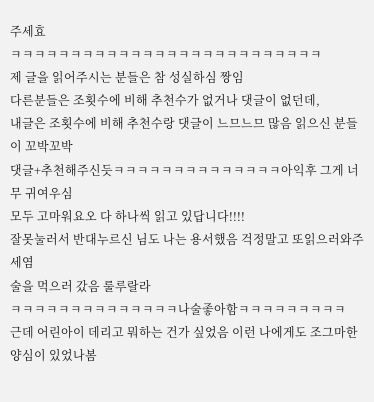주세효
ㅋㅋㅋㅋㅋㅋㅋㅋㅋㅋㅋㅋㅋㅋㅋㅋㅋㅋㅋㅋㅋㅋㅋㅋㅋㅋ
제 글을 읽어주시는 분들은 참 성실하심 짱임
다른분들은 조횟수에 비해 추천수가 없거나 댓글이 없던데,
내글은 조횟수에 비해 추천수랑 댓글이 느므느므 많음 읽으신 분들이 꼬박꼬박
댓글+추천해주신듯ㅋㅋㅋㅋㅋㅋㅋㅋㅋㅋㅋㅋㅋㅋ아익후 그게 너무 귀여우심
모두 고마워요오 다 하나씩 읽고 있답니다!!!!
잘못눌러서 반대누르신 님도 나는 용서했음 걱정말고 또읽으러와주세염
술을 먹으러 갔음 룰루랄라
ㅋㅋㅋㅋㅋㅋㅋㅋㅋㅋㅋㅋㅋㅋ나술좋아함ㅋㅋㅋㅋㅋㅋㅋㅋㅋ
근데 어린아이 데리고 뭐하는 건가 싶었음 이런 나에게도 조그마한 양심이 있었나봄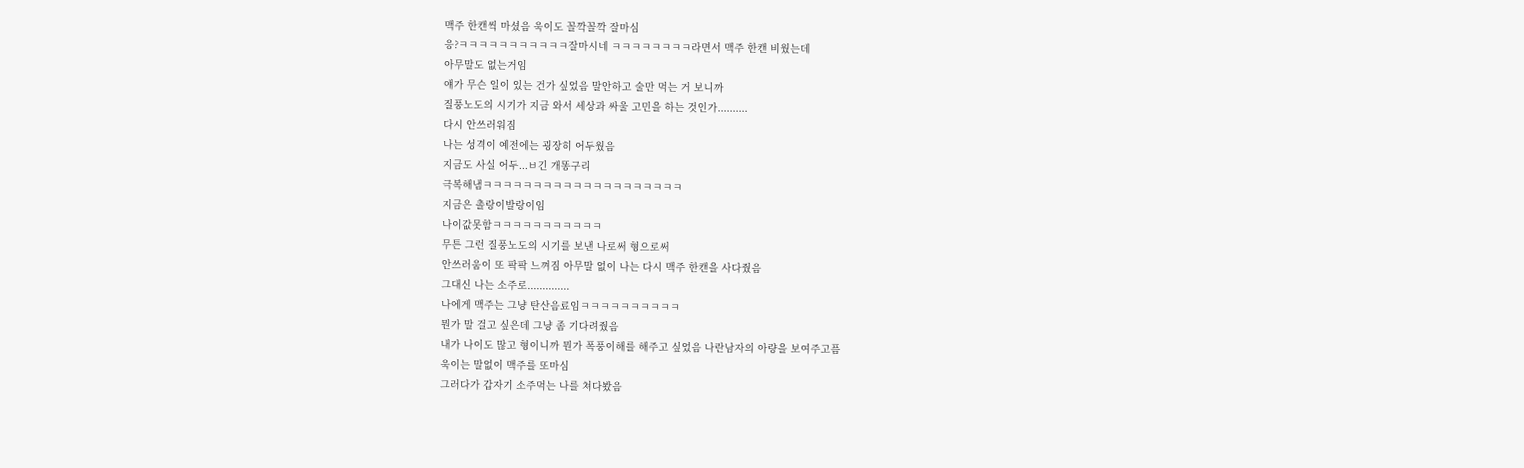맥주 한캔씩 마셨음 욱이도 꼴깍꼴깍 잘마심
응?ㅋㅋㅋㅋㅋㅋㅋㅋㅋㅋㅋ잘마시네 ㅋㅋㅋㅋㅋㅋㅋㅋ라면서 맥주 한캔 비웠는데
아무말도 없는거임
얘가 무슨 일이 있는 건가 싶었음 말안하고 술만 먹는 거 보니까
질풍노도의 시기가 지금 와서 세상과 싸울 고민을 하는 것인가..........
다시 안쓰러워짐
나는 성격이 예전에는 굉장히 어두웠음
지금도 사실 어두...ㅂ긴 개똥구리
극복해냄ㅋㅋㅋㅋㅋㅋㅋㅋㅋㅋㅋㅋㅋㅋㅋㅋㅋㅋㅋㅋ
지금은 촐랑이발랑이임
나이값못함ㅋㅋㅋㅋㅋㅋㅋㅋㅋㅋㅋ
무튼 그런 질풍노도의 시기를 보낸 나로써 형으로써
안쓰러움이 또 팍팍 느껴짐 아무말 없이 나는 다시 맥주 한캔을 사다줬음
그대신 나는 소주로..............
나에게 맥주는 그냥 탄산음료임ㅋㅋㅋㅋㅋㅋㅋㅋㅋㅋ
뭔가 말 걸고 싶은데 그냥 좀 기다려줬음
내가 나이도 많고 형이니까 뭔가 폭풍이해를 해주고 싶었음 나란남자의 아량을 보여주고픔
욱이는 말없이 맥주를 또마심
그러다가 갑자기 소주먹는 나를 쳐다봤음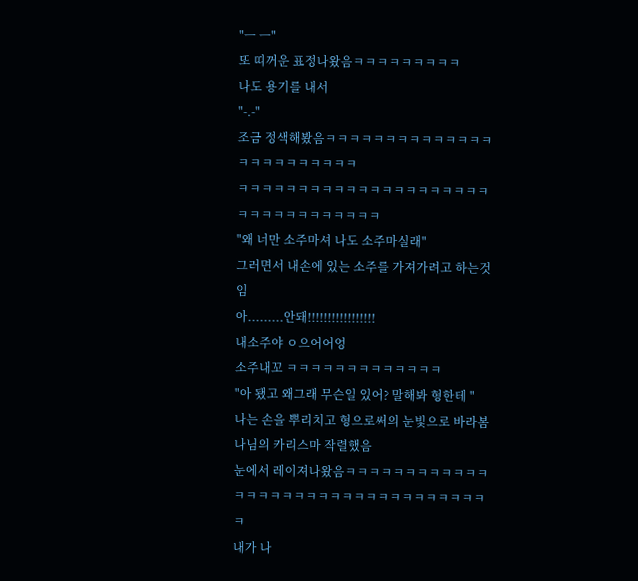"ㅡ ㅡ"
또 띠꺼운 표정나왔음ㅋㅋㅋㅋㅋㅋㅋㅋㅋ
나도 용기를 내서
"-.-"
조금 정색해봤음ㅋㅋㅋㅋㅋㅋㅋㅋㅋㅋㅋㅋㅋㅋㅋㅋㅋㅋㅋㅋㅋㅋㅋㅋ
ㅋㅋㅋㅋㅋㅋㅋㅋㅋㅋㅋㅋㅋㅋㅋㅋㅋㅋㅋㅋㅋㅋㅋㅋㅋㅋㅋㅋㅋㅋㅋㅋㅋ
"왜 너만 소주마셔 나도 소주마실래"
그러면서 내손에 있는 소주를 가져가려고 하는것임
아.........안돼!!!!!!!!!!!!!!!!!
내소주야 ㅇ으어어엉
소주내꼬 ㅋㅋㅋㅋㅋㅋㅋㅋㅋㅋㅋㅋㅋ
"아 됐고 왜그래 무슨일 있어? 말해봐 형한테 "
나는 손을 뿌리치고 형으로써의 눈빛으로 바라봄 나님의 카리스마 작렬했음
눈에서 레이져나왔음ㅋㅋㅋㅋㅋㅋㅋㅋㅋㅋㅋㅋㅋㅋㅋㅋㅋㅋㅋㅋㅋㅋㅋㅋㅋㅋㅋㅋㅋㅋㅋㅋㅋㅋ
내가 나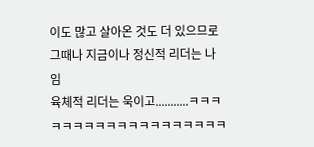이도 많고 살아온 것도 더 있으므로 그때나 지금이나 정신적 리더는 나임
육체적 리더는 욱이고...........ㅋㅋㅋㅋㅋㅋㅋㅋㅋㅋㅋㅋㅋㅋㅋㅋㅋㅋㅋ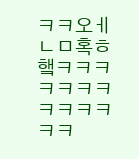ㅋㅋ오ㅔㄴㅁ혹ㅎ햌ㅋㅋㅋㅋㅋㅋㅋㅋㅋㅋㅋㅋㅋ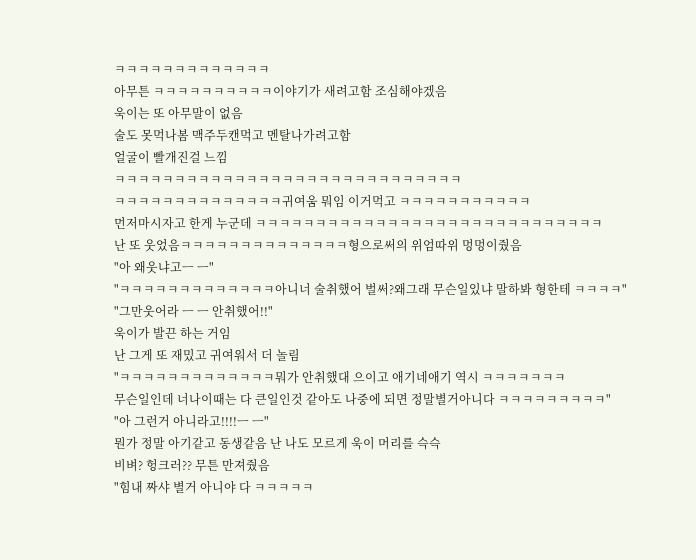ㅋㅋㅋㅋㅋㅋㅋㅋㅋㅋㅋㅋㅋ
아무튼 ㅋㅋㅋㅋㅋㅋㅋㅋㅋㅋ이야기가 새려고함 조심해야겠음
욱이는 또 아무말이 없음
술도 못먹나봄 맥주두캔먹고 멘탈나가려고함
얼굴이 빨개진걸 느낌
ㅋㅋㅋㅋㅋㅋㅋㅋㅋㅋㅋㅋㅋㅋㅋㅋㅋㅋㅋㅋㅋㅋㅋㅋㅋㅋㅋㅋㅋ
ㅋㅋㅋㅋㅋㅋㅋㅋㅋㅋㅋㅋㅋㅋ귀여움 뭐임 이거먹고 ㅋㅋㅋㅋㅋㅋㅋㅋㅋㅋㅋ
먼저마시자고 한게 누군데 ㅋㅋㅋㅋㅋㅋㅋㅋㅋㅋㅋㅋㅋㅋㅋㅋㅋㅋㅋㅋㅋㅋㅋㅋㅋㅋㅋㅋㅋ
난 또 웃었음ㅋㅋㅋㅋㅋㅋㅋㅋㅋㅋㅋㅋㅋㅋ형으로써의 위엄따위 멍멍이줬음
"아 왜웃냐고ㅡ ㅡ"
"ㅋㅋㅋㅋㅋㅋㅋㅋㅋㅋㅋㅋㅋ아니너 술취했어 벌써?왜그래 무슨일있냐 말하봐 형한테 ㅋㅋㅋㅋ"
"그만웃어라 ㅡ ㅡ 안취했어!!"
욱이가 발끈 하는 거임
난 그게 또 재밌고 귀여워서 더 놀림
"ㅋㅋㅋㅋㅋㅋㅋㅋㅋㅋㅋㅋㅋ뭐가 안취했대 으이고 애기네애기 역시 ㅋㅋㅋㅋㅋㅋㅋ
무슨일인데 너나이때는 다 큰일인것 같아도 나중에 되면 정말별거아니다 ㅋㅋㅋㅋㅋㅋㅋㅋㅋ"
"아 그런거 아니라고!!!!ㅡ ㅡ"
뭔가 정말 아기같고 동생같음 난 나도 모르게 욱이 머리를 슥슥
비벼? 헝크러?? 무튼 만져줬음
"힘내 짜샤 별거 아니야 다 ㅋㅋㅋㅋㅋ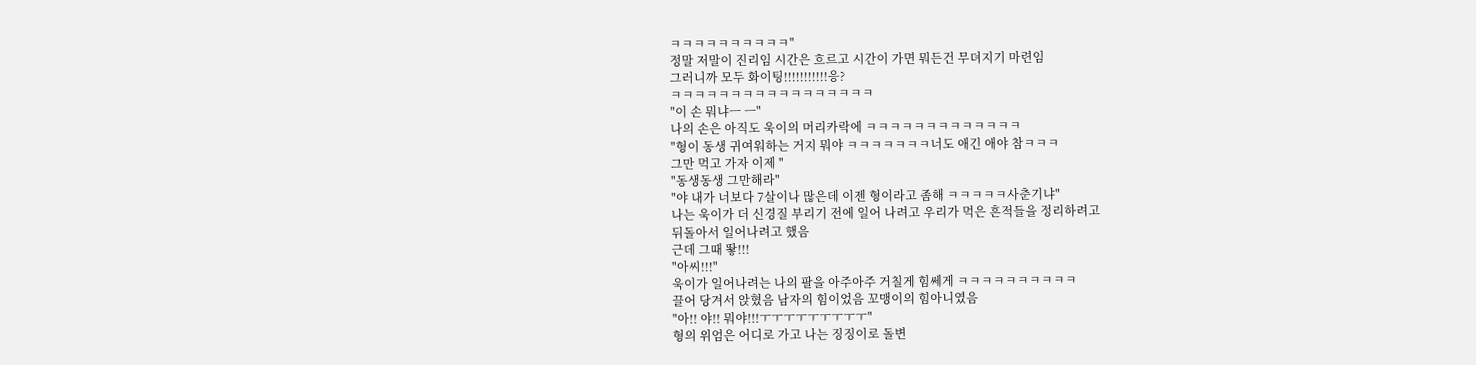ㅋㅋㅋㅋㅋㅋㅋㅋㅋㅋ"
정말 저말이 진리임 시간은 흐르고 시간이 가면 뭐든건 무뎌지기 마련임
그러니까 모두 화이팅!!!!!!!!!!!응?
ㅋㅋㅋㅋㅋㅋㅋㅋㅋㅋㅋㅋㅋㅋㅋㅋㅋ
"이 손 뭐냐ㅡ ㅡ"
나의 손은 아직도 욱이의 머리카락에 ㅋㅋㅋㅋㅋㅋㅋㅋㅋㅋㅋㅋㅋ
"형이 동생 귀여워하는 거지 뭐야 ㅋㅋㅋㅋㅋㅋㅋ너도 애긴 애야 참ㅋㅋㅋ
그만 먹고 가자 이제 "
"동생동생 그만해라"
"야 내가 너보다 7살이나 많은데 이젠 형이라고 좀해 ㅋㅋㅋㅋㅋ사춘기냐"
나는 욱이가 더 신경질 부리기 전에 일어 나려고 우리가 먹은 흔적들을 정리하려고
뒤돌아서 일어나려고 했음
근데 그때 뙇!!!
"아씨!!!"
욱이가 일어나려는 나의 팔을 아주아주 거칠게 힘쎄게 ㅋㅋㅋㅋㅋㅋㅋㅋㅋㅋ
끌어 당겨서 앉혔음 남자의 힘이었음 꼬맹이의 힘아니였음
"아!! 야!! 뭐야!!!ㅜㅜㅜㅜㅜㅜㅜㅜㅜ"
형의 위엄은 어디로 가고 나는 징징이로 돌변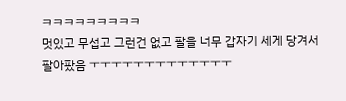ㅋㅋㅋㅋㅋㅋㅋㅋㅋ
멋있고 무섭고 그런건 없고 팔을 너무 갑자기 세게 당겨서 팔아팠음 ㅜㅜㅜㅜㅜㅜㅜㅜㅜㅜㅜㅜㅜ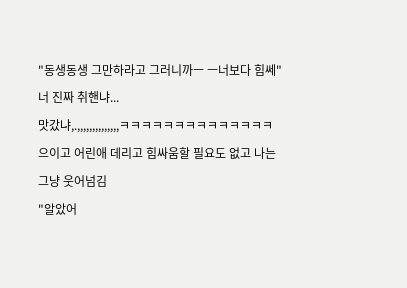"동생동생 그만하라고 그러니까ㅡ ㅡ너보다 힘쎄"
너 진짜 취핸냐...
맛갔냐,.,,,,,,,,,,,,,,ㅋㅋㅋㅋㅋㅋㅋㅋㅋㅋㅋㅋㅋㅋ
으이고 어린애 데리고 힘싸움할 필요도 없고 나는 그냥 웃어넘김
"알았어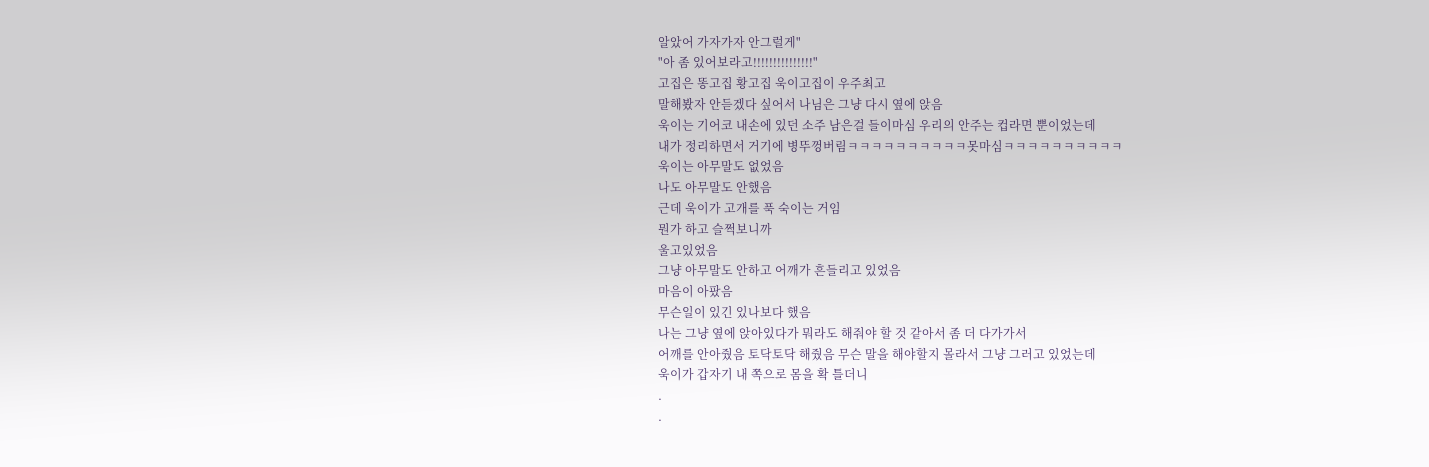알았어 가자가자 안그럴게"
"아 좀 있어보라고!!!!!!!!!!!!!!!"
고집은 똥고집 황고집 욱이고집이 우주최고
말해봤자 안듣겠다 싶어서 나님은 그냥 다시 옆에 앉음
욱이는 기어코 내손에 있던 소주 남은걸 들이마심 우리의 안주는 컵라면 뿐이었는데
내가 정리하면서 거기에 병뚜껑버림ㅋㅋㅋㅋㅋㅋㅋㅋㅋㅋ못마심ㅋㅋㅋㅋㅋㅋㅋㅋㅋㅋ
욱이는 아무말도 없었음
나도 아무말도 안했음
근데 욱이가 고개를 푹 숙이는 거임
뭔가 하고 슬쩍보니까
울고있었음
그냥 아무말도 안하고 어깨가 흔들리고 있었음
마음이 아팠음
무슨일이 있긴 있나보다 했음
나는 그냥 옆에 앉아있다가 뭐라도 해줘야 할 것 같아서 좀 더 다가가서
어깨를 안아줬음 토닥토닥 해줬음 무슨 말을 해야할지 몰라서 그냥 그러고 있었는데
욱이가 갑자기 내 쪽으로 몸을 확 틀더니
.
.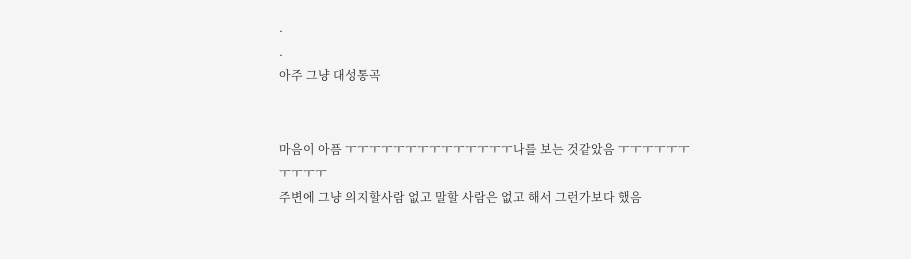.
.
아주 그냥 대성통곡


마음이 아픔 ㅜㅜㅜㅜㅜㅜㅜㅜㅜㅜㅜㅜㅜㅜ나를 보는 것같았음 ㅜㅜㅜㅜㅜㅜㅜㅜㅜㅜ
주변에 그냥 의지할사람 없고 말할 사람은 없고 해서 그런가보다 했음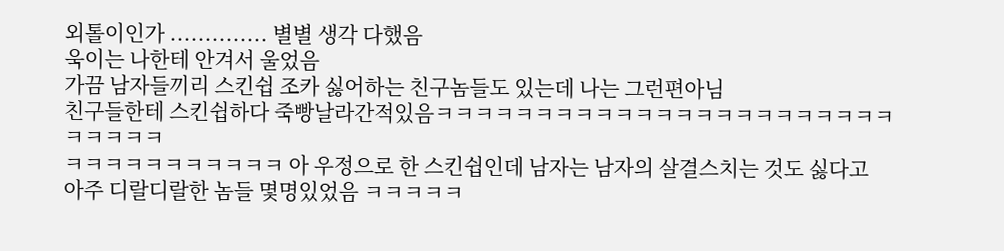외톨이인가 .............. 별별 생각 다했음
욱이는 나한테 안겨서 울었음
가끔 남자들끼리 스킨쉽 조카 싫어하는 친구놈들도 있는데 나는 그런편아님
친구들한테 스킨쉽하다 죽빵날라간적있음ㅋㅋㅋㅋㅋㅋㅋㅋㅋㅋㅋㅋㅋㅋㅋㅋㅋㅋㅋㅋㅋㅋㅋㅋㅋㅋㅋㅋ
ㅋㅋㅋㅋㅋㅋㅋㅋㅋㅋㅋ 아 우정으로 한 스킨쉽인데 남자는 남자의 살결스치는 것도 싫다고
아주 디랄디랄한 놈들 몇명있었음 ㅋㅋㅋㅋㅋ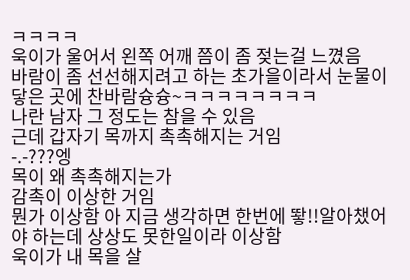ㅋㅋㅋㅋ
욱이가 울어서 왼쪽 어깨 쯤이 좀 젖는걸 느꼈음
바람이 좀 선선해지려고 하는 초가을이라서 눈물이 닿은 곳에 찬바람슝슝~ㅋㅋㅋㅋㅋㅋㅋㅋ
나란 남자 그 정도는 참을 수 있음
근데 갑자기 목까지 촉촉해지는 거임
-.-???엥
목이 왜 촉촉해지는가
감촉이 이상한 거임
뭔가 이상함 아 지금 생각하면 한번에 뙇!!알아챘어야 하는데 상상도 못한일이라 이상함
욱이가 내 목을 살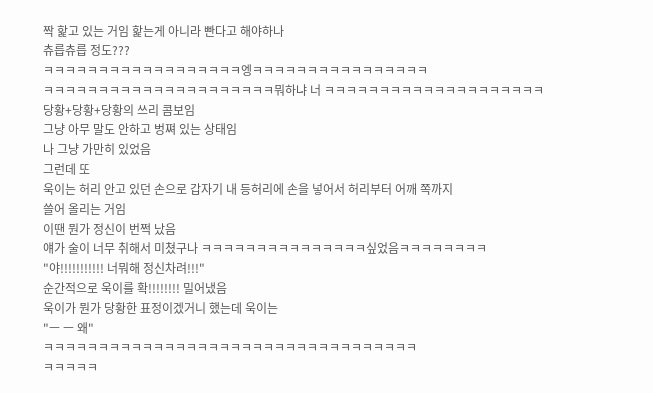짝 핥고 있는 거임 핥는게 아니라 빤다고 해야하나
츄릅츄릅 정도???
ㅋㅋㅋㅋㅋㅋㅋㅋㅋㅋㅋㅋㅋㅋㅋㅋㅋㅋ엥ㅋㅋㅋㅋㅋㅋㅋㅋㅋㅋㅋㅋㅋㅋㅋㅋ
ㅋㅋㅋㅋㅋㅋㅋㅋㅋㅋㅋㅋㅋㅋㅋㅋㅋㅋㅋㅋㅋ뭐하냐 너 ㅋㅋㅋㅋㅋㅋㅋㅋㅋㅋㅋㅋㅋㅋㅋㅋㅋㅋㅋㅋ
당황+당황+당황의 쓰리 콤보임
그냥 아무 말도 안하고 벙쪄 있는 상태임
나 그냥 가만히 있었음
그런데 또
욱이는 허리 안고 있던 손으로 갑자기 내 등허리에 손을 넣어서 허리부터 어깨 쪽까지
쓸어 올리는 거임
이땐 뭔가 정신이 번쩍 났음
얘가 술이 너무 취해서 미쳤구나 ㅋㅋㅋㅋㅋㅋㅋㅋㅋㅋㅋㅋㅋㅋㅋ싶었음ㅋㅋㅋㅋㅋㅋㅋㅋ
"야!!!!!!!!!!! 너뭐해 정신차려!!!"
순간적으로 욱이를 확!!!!!!!! 밀어냈음
욱이가 뭔가 당황한 표정이겠거니 했는데 욱이는
"ㅡ ㅡ 왜"
ㅋㅋㅋㅋㅋㅋㅋㅋㅋㅋㅋㅋㅋㅋㅋㅋㅋㅋㅋㅋㅋㅋㅋㅋㅋㅋㅋㅋㅋㅋㅋㅋㅋㅋ
ㅋㅋㅋㅋㅋ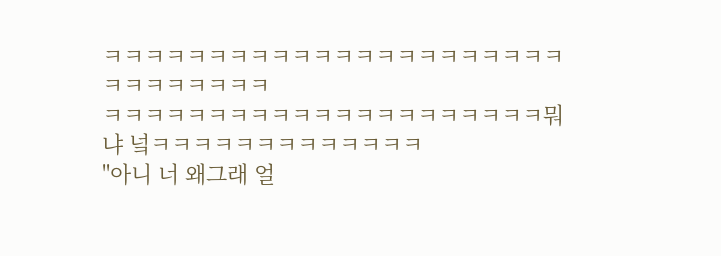ㅋㅋㅋㅋㅋㅋㅋㅋㅋㅋㅋㅋㅋㅋㅋㅋㅋㅋㅋㅋㅋㅋㅋㅋㅋㅋㅋㅋㅋㅋ
ㅋㅋㅋㅋㅋㅋㅋㅋㅋㅋㅋㅋㅋㅋㅋㅋㅋㅋㅋㅋㅋ뭐냐 넠ㅋㅋㅋㅋㅋㅋㅋㅋㅋㅋㅋㅋㅋ
"아니 너 왜그래 얼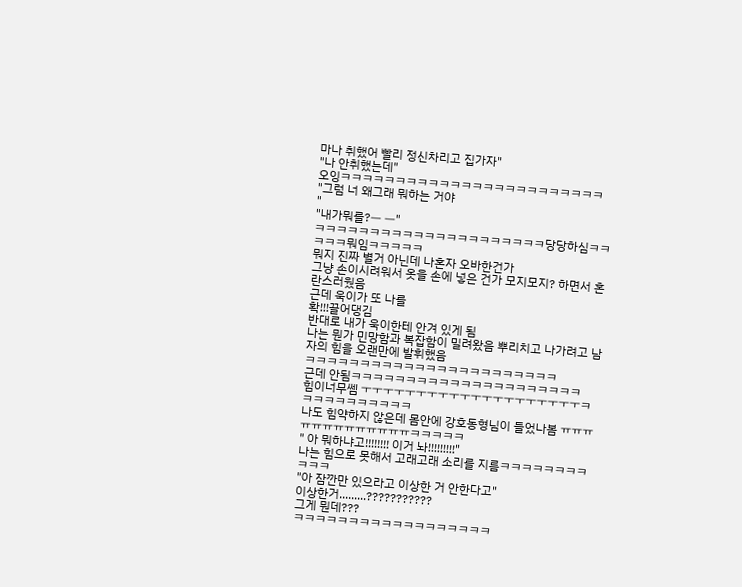마나 취했어 빨리 정신차리고 집가자"
"나 안취했는데"
오잉ㅋㅋㅋㅋㅋㅋㅋㅋㅋㅋㅋㅋㅋㅋㅋㅋㅋㅋㅋㅋㅋㅋㅋㅋ
"그럼 너 왜그래 뭐하는 거야
"
"내가뭐를?ㅡ ㅡ"
ㅋㅋㅋㅋㅋㅋㅋㅋㅋㅋㅋㅋㅋㅋㅋㅋㅋㅋㅋㅋㅋ당당하심ㅋㅋㅋㅋㅋ뭐임ㅋㅋㅋㅋㅋ
뭐지 진짜 별거 아닌데 나혼자 오바한건가
그냥 손이시려워서 옷을 손에 넣은 건가 모지모지? 하면서 혼란스러웠음
근데 욱이가 또 나를
확!!!끌어댕김
반대로 내가 욱이한테 안겨 있게 됨
나는 뭔가 민망함과 복잡함이 밀려왔음 뿌리치고 나가려고 남자의 힘을 오랜만에 발휘했음
ㅋㅋㅋㅋㅋㅋㅋㅋㅋㅋㅋㅋㅋㅋㅋㅋㅋㅋㅋㅋㅋㅋㅋ
근데 안됨ㅋㅋㅋㅋㅋㅋㅋㅋㅋㅋㅋㅋㅋㅋㅋㅋㅋㅋㅋㅋㅋ
힘이너무쎔 ㅜㅜㅜㅜㅜㅜㅜㅜㅜㅜㅜㅜㅜㅜㅜㅜㅜㅜㅜㅜㅋㅋㅋㅋㅋㅋㅋㅋㅋㅋㅋ
나도 힘약하지 않은데 몸안에 강호동형님이 들었나봄 ㅠㅠㅠㅠㅠㅠㅠㅠㅠㅠㅠㅠㅠㅋㅋㅋㅋㅋ
" 아 뭐하냐고!!!!!!!! 이거 놔!!!!!!!!!"
나는 힘으로 못해서 고래고래 소리를 지름ㅋㅋㅋㅋㅋㅋㅋㅋㅋㅋㅋ
"아 잠깐만 있으라고 이상한 거 안한다고"
이상한거.........???????????
그게 뭔데???
ㅋㅋㅋㅋㅋㅋㅋㅋㅋㅋㅋㅋㅋㅋㅋㅋㅋㅋ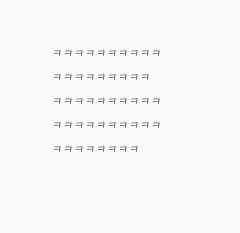ㅋㅋㅋㅋㅋㅋㅋㅋㅋㅋㅋㅋㅋㅋㅋㅋㅋㅋㅋ
ㅋㅋㅋㅋㅋㅋㅋㅋㅋㅋㅋㅋㅋㅋㅋㅋㅋㅋㅋㅋㅋㅋㅋㅋㅋㅋㅋㅋ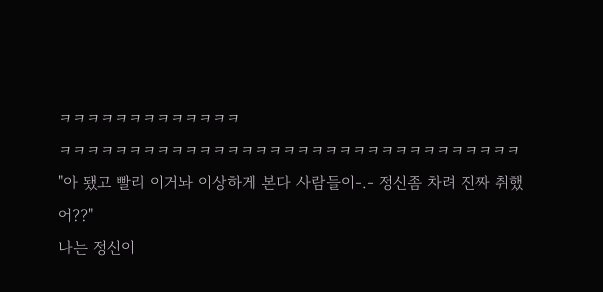ㅋㅋㅋㅋㅋㅋㅋㅋㅋㅋㅋㅋㅋ
ㅋㅋㅋㅋㅋㅋㅋㅋㅋㅋㅋㅋㅋㅋㅋㅋㅋㅋㅋㅋㅋㅋㅋㅋㅋㅋㅋㅋㅋㅋㅋㅋㅋ
"아 됐고 빨리 이거놔 이상하게 본다 사람들이-.- 정신좀 차려 진짜 취했어??"
나는 정신이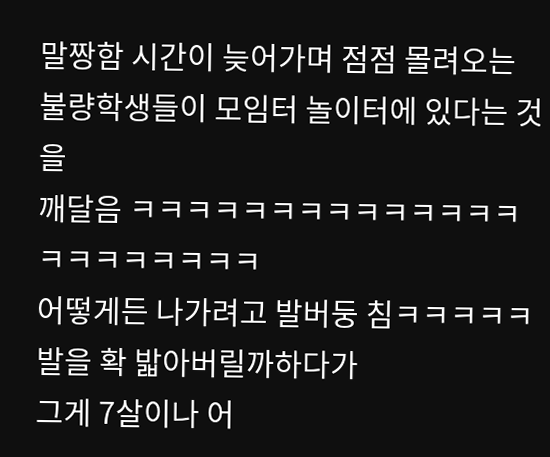말짱함 시간이 늦어가며 점점 몰려오는 불량학생들이 모임터 놀이터에 있다는 것을
깨달음 ㅋㅋㅋㅋㅋㅋㅋㅋㅋㅋㅋㅋㅋㅋㅋㅋㅋㅋㅋㅋㅋㅋ
어떻게든 나가려고 발버둥 침ㅋㅋㅋㅋㅋ 발을 확 밟아버릴까하다가
그게 7살이나 어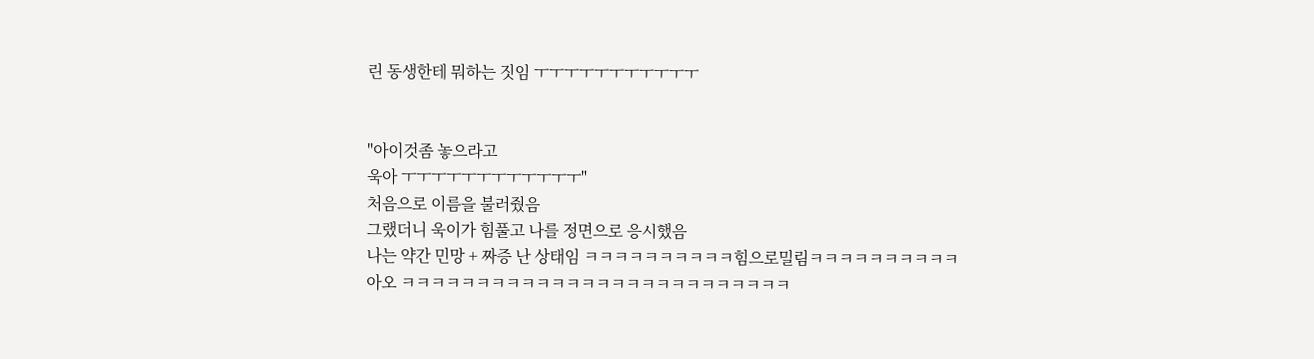린 동생한테 뭐하는 짓임 ㅜㅜㅜㅜㅜㅜㅜㅜㅜㅜㅜ


"아이것좀 놓으라고
욱아 ㅜㅜㅜㅜㅜㅜㅜㅜㅜㅜㅜㅜ"
처음으로 이름을 불러줬음
그랬더니 욱이가 힘풀고 나를 정면으로 응시했음
나는 약간 민망 + 짜증 난 상태임 ㅋㅋㅋㅋㅋㅋㅋㅋㅋㅋ힘으로밀림ㅋㅋㅋㅋㅋㅋㅋㅋㅋㅋ
아오 ㅋㅋㅋㅋㅋㅋㅋㅋㅋㅋㅋㅋㅋㅋㅋㅋㅋㅋㅋㅋㅋㅋㅋㅋㅋㅋ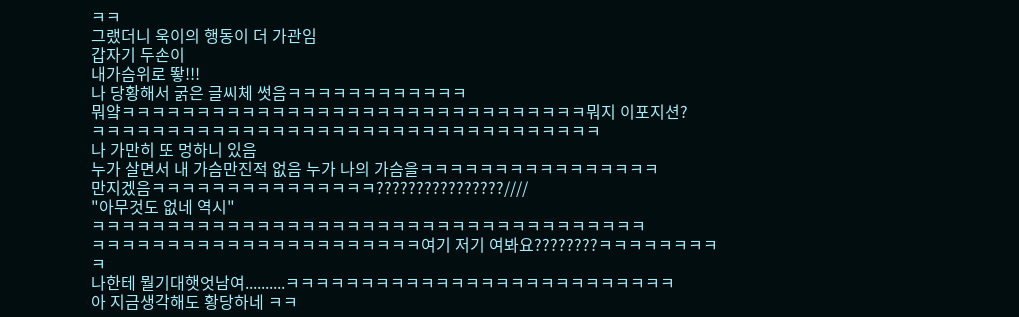ㅋㅋ
그랬더니 욱이의 행동이 더 가관임
갑자기 두손이
내가슴위로 뙇!!!
나 당황해서 굵은 글씨체 썻음ㅋㅋㅋㅋㅋㅋㅋㅋㅋㅋㅋㅋ
뭐얔ㅋㅋㅋㅋㅋㅋㅋㅋㅋㅋㅋㅋㅋㅋㅋㅋㅋㅋㅋㅋㅋㅋㅋㅋㅋㅋㅋㅋㅋㅋㅋ뭐지 이포지션?
ㅋㅋㅋㅋㅋㅋㅋㅋㅋㅋㅋㅋㅋㅋㅋㅋㅋㅋㅋㅋㅋㅋㅋㅋㅋㅋㅋㅋㅋㅋㅋㅋㅋㅋ
나 가만히 또 멍하니 있음
누가 살면서 내 가슴만진적 없음 누가 나의 가슴을ㅋㅋㅋㅋㅋㅋㅋㅋㅋㅋㅋㅋㅋㅋㅋㅋ
만지겠음ㅋㅋㅋㅋㅋㅋㅋㅋㅋㅋㅋㅋㅋㅋㅋ????????????????////
"아무것도 없네 역시"
ㅋㅋㅋㅋㅋㅋㅋㅋㅋㅋㅋㅋㅋㅋㅋㅋㅋㅋㅋㅋㅋㅋㅋㅋㅋㅋㅋㅋㅋㅋㅋㅋㅋㅋㅋㅋㅋ
ㅋㅋㅋㅋㅋㅋㅋㅋㅋㅋㅋㅋㅋㅋㅋㅋㅋㅋㅋㅋㅋㅋ여기 저기 여봐요????????ㅋㅋㅋㅋㅋㅋㅋㅋㅋ
나한테 뭘기대햇엇남여..........ㅋㅋㅋㅋㅋㅋㅋㅋㅋㅋㅋㅋㅋㅋㅋㅋㅋㅋㅋㅋㅋㅋㅋㅋㅋㅋ
아 지금생각해도 황당하네 ㅋㅋ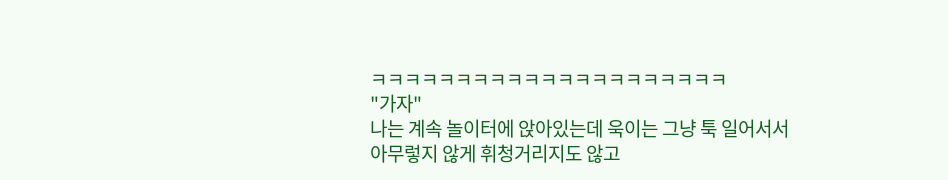ㅋㅋㅋㅋㅋㅋㅋㅋㅋㅋㅋㅋㅋㅋㅋㅋㅋㅋㅋㅋㅋ
"가자"
나는 계속 놀이터에 앉아있는데 욱이는 그냥 툭 일어서서
아무렇지 않게 휘청거리지도 않고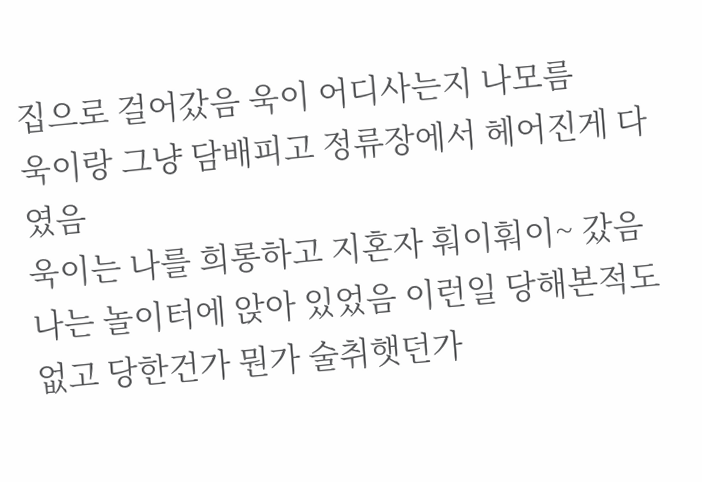집으로 걸어갔음 욱이 어디사는지 나모름
욱이랑 그냥 담배피고 정류장에서 헤어진게 다였음
욱이는 나를 희롱하고 지혼자 훠이훠이~ 갔음
나는 놀이터에 앉아 있었음 이런일 당해본적도 없고 당한건가 뭔가 술취햇던가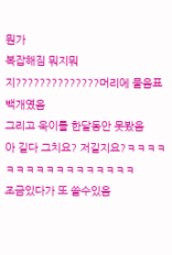뭔가
복잡해짐 뭐지뭐지??????????????머리에 물음표 백개였음
그리고 욱이를 한달동안 못봤음
아 길다 그치요? 저길지요?ㅋㅋㅋㅋㅋㅋㅋㅋㅋㅋㅋㅋㅋㅋㅋㅋㅋ
조금있다가 또 쓸수있음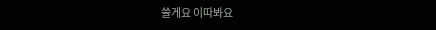쓸게요 이따봐요